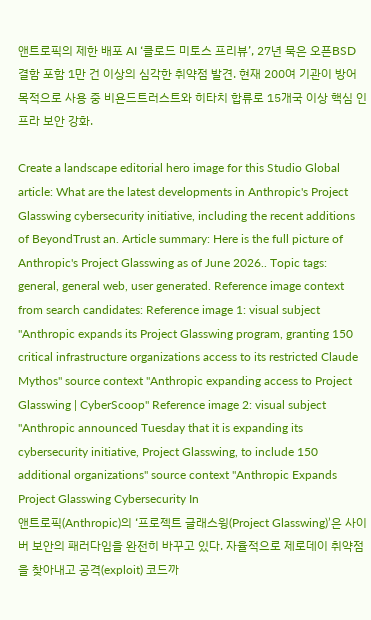앤트로픽의 제한 배포 AI ‘클로드 미토스 프리뷰’, 27년 묵은 오픈BSD 결함 포함 1만 건 이상의 심각한 취약점 발견. 현재 200여 기관이 방어 목적으로 사용 중 비욘드트러스트와 히타치 합류로 15개국 이상 핵심 인프라 보안 강화.

Create a landscape editorial hero image for this Studio Global article: What are the latest developments in Anthropic's Project Glasswing cybersecurity initiative, including the recent additions of BeyondTrust an. Article summary: Here is the full picture of Anthropic's Project Glasswing as of June 2026.. Topic tags: general, general web, user generated. Reference image context from search candidates: Reference image 1: visual subject "Anthropic expands its Project Glasswing program, granting 150 critical infrastructure organizations access to its restricted Claude Mythos" source context "Anthropic expanding access to Project Glasswing | CyberScoop" Reference image 2: visual subject "Anthropic announced Tuesday that it is expanding its cybersecurity initiative, Project Glasswing, to include 150 additional organizations" source context "Anthropic Expands Project Glasswing Cybersecurity In
앤트로픽(Anthropic)의 ‘프로젝트 글래스윙(Project Glasswing)’은 사이버 보안의 패러다임을 완전히 바꾸고 있다. 자율적으로 제로데이 취약점을 찾아내고 공격(exploit) 코드까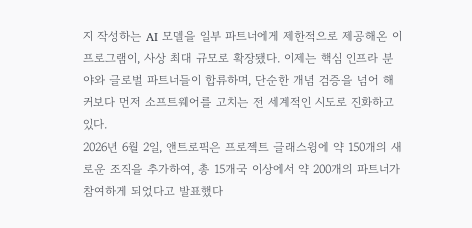지 작성하는 AI 모델을 일부 파트너에게 제한적으로 제공해온 이 프로그램이, 사상 최대 규모로 확장됐다. 이제는 핵심 인프라 분야와 글로벌 파트너들이 합류하며, 단순한 개념 검증을 넘어 해커보다 먼저 소프트웨어를 고치는 전 세계적인 시도로 진화하고 있다.
2026년 6월 2일, 앤트로픽은 프로젝트 글래스윙에 약 150개의 새로운 조직을 추가하여, 총 15개국 이상에서 약 200개의 파트너가 참여하게 되었다고 발표했다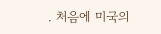. 처음에 미국의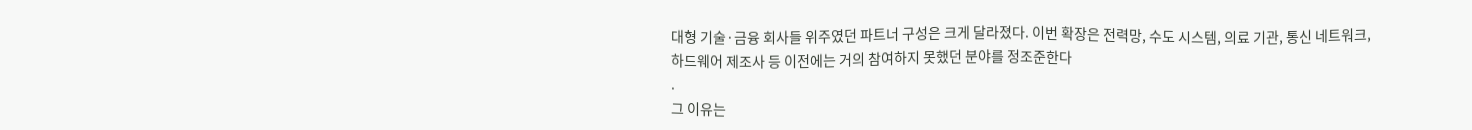대형 기술·금융 회사들 위주였던 파트너 구성은 크게 달라졌다. 이번 확장은 전력망, 수도 시스템, 의료 기관, 통신 네트워크, 하드웨어 제조사 등 이전에는 거의 참여하지 못했던 분야를 정조준한다
.
그 이유는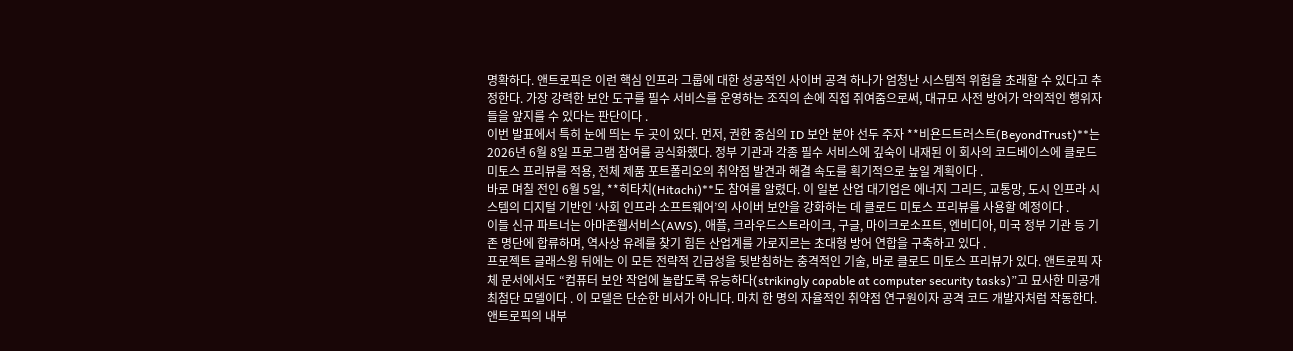명확하다. 앤트로픽은 이런 핵심 인프라 그룹에 대한 성공적인 사이버 공격 하나가 엄청난 시스템적 위험을 초래할 수 있다고 추정한다. 가장 강력한 보안 도구를 필수 서비스를 운영하는 조직의 손에 직접 쥐여줌으로써, 대규모 사전 방어가 악의적인 행위자들을 앞지를 수 있다는 판단이다 .
이번 발표에서 특히 눈에 띄는 두 곳이 있다. 먼저, 권한 중심의 ID 보안 분야 선두 주자 **비욘드트러스트(BeyondTrust)**는 2026년 6월 8일 프로그램 참여를 공식화했다. 정부 기관과 각종 필수 서비스에 깊숙이 내재된 이 회사의 코드베이스에 클로드 미토스 프리뷰를 적용, 전체 제품 포트폴리오의 취약점 발견과 해결 속도를 획기적으로 높일 계획이다 .
바로 며칠 전인 6월 5일, **히타치(Hitachi)**도 참여를 알렸다. 이 일본 산업 대기업은 에너지 그리드, 교통망, 도시 인프라 시스템의 디지털 기반인 ‘사회 인프라 소프트웨어’의 사이버 보안을 강화하는 데 클로드 미토스 프리뷰를 사용할 예정이다 .
이들 신규 파트너는 아마존웹서비스(AWS), 애플, 크라우드스트라이크, 구글, 마이크로소프트, 엔비디아, 미국 정부 기관 등 기존 명단에 합류하며, 역사상 유례를 찾기 힘든 산업계를 가로지르는 초대형 방어 연합을 구축하고 있다 .
프로젝트 글래스윙 뒤에는 이 모든 전략적 긴급성을 뒷받침하는 충격적인 기술, 바로 클로드 미토스 프리뷰가 있다. 앤트로픽 자체 문서에서도 “컴퓨터 보안 작업에 놀랍도록 유능하다(strikingly capable at computer security tasks)”고 묘사한 미공개 최첨단 모델이다 . 이 모델은 단순한 비서가 아니다. 마치 한 명의 자율적인 취약점 연구원이자 공격 코드 개발자처럼 작동한다.
앤트로픽의 내부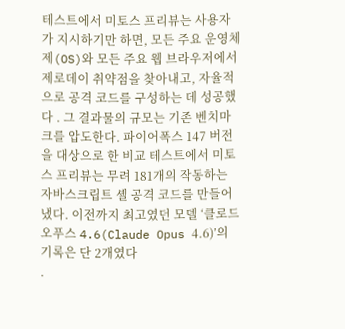테스트에서 미토스 프리뷰는 사용자가 지시하기만 하면, 모든 주요 운영체제(OS)와 모든 주요 웹 브라우저에서 제로데이 취약점을 찾아내고, 자율적으로 공격 코드를 구성하는 데 성공했다 . 그 결과물의 규모는 기존 벤치마크를 압도한다. 파이어폭스 147 버전을 대상으로 한 비교 테스트에서 미토스 프리뷰는 무려 181개의 작동하는 자바스크립트 셸 공격 코드를 만들어냈다. 이전까지 최고였던 모델 ‘클로드 오푸스 4.6(Claude Opus 4.6)’의 기록은 단 2개였다
.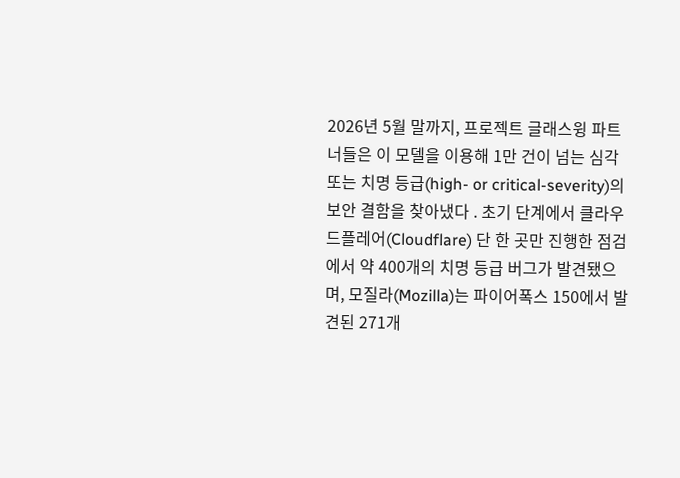2026년 5월 말까지, 프로젝트 글래스윙 파트너들은 이 모델을 이용해 1만 건이 넘는 심각 또는 치명 등급(high- or critical-severity)의 보안 결함을 찾아냈다 . 초기 단계에서 클라우드플레어(Cloudflare) 단 한 곳만 진행한 점검에서 약 400개의 치명 등급 버그가 발견됐으며, 모질라(Mozilla)는 파이어폭스 150에서 발견된 271개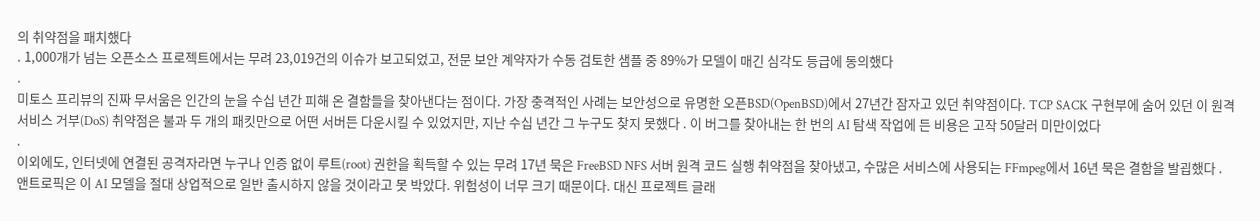의 취약점을 패치했다
. 1,000개가 넘는 오픈소스 프로젝트에서는 무려 23,019건의 이슈가 보고되었고, 전문 보안 계약자가 수동 검토한 샘플 중 89%가 모델이 매긴 심각도 등급에 동의했다
.
미토스 프리뷰의 진짜 무서움은 인간의 눈을 수십 년간 피해 온 결함들을 찾아낸다는 점이다. 가장 충격적인 사례는 보안성으로 유명한 오픈BSD(OpenBSD)에서 27년간 잠자고 있던 취약점이다. TCP SACK 구현부에 숨어 있던 이 원격 서비스 거부(DoS) 취약점은 불과 두 개의 패킷만으로 어떤 서버든 다운시킬 수 있었지만, 지난 수십 년간 그 누구도 찾지 못했다 . 이 버그를 찾아내는 한 번의 AI 탐색 작업에 든 비용은 고작 50달러 미만이었다
.
이외에도, 인터넷에 연결된 공격자라면 누구나 인증 없이 루트(root) 권한을 획득할 수 있는 무려 17년 묵은 FreeBSD NFS 서버 원격 코드 실행 취약점을 찾아냈고, 수많은 서비스에 사용되는 FFmpeg에서 16년 묵은 결함을 발굅했다 .
앤트로픽은 이 AI 모델을 절대 상업적으로 일반 출시하지 않을 것이라고 못 박았다. 위험성이 너무 크기 때문이다. 대신 프로젝트 글래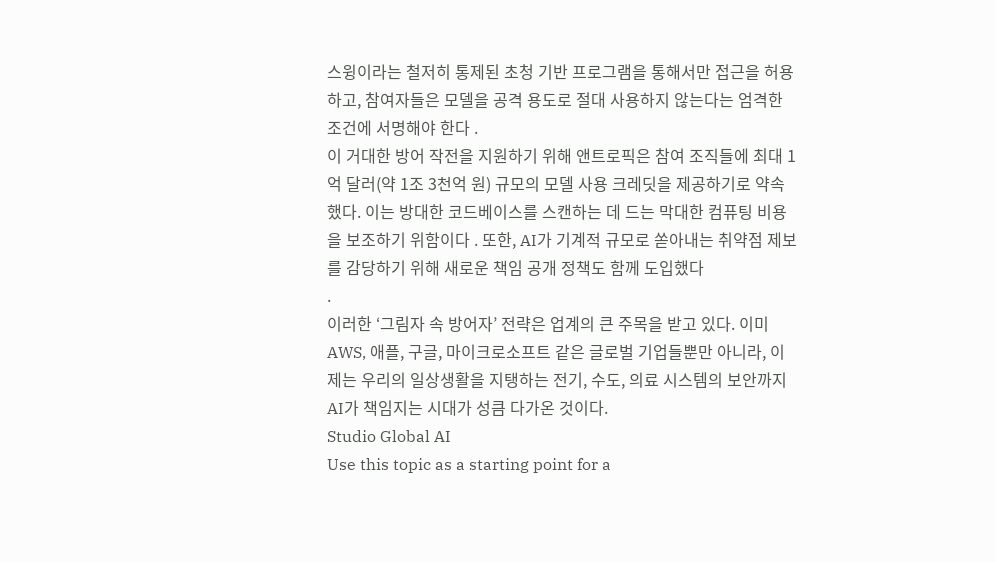스윙이라는 철저히 통제된 초청 기반 프로그램을 통해서만 접근을 허용하고, 참여자들은 모델을 공격 용도로 절대 사용하지 않는다는 엄격한 조건에 서명해야 한다 .
이 거대한 방어 작전을 지원하기 위해 앤트로픽은 참여 조직들에 최대 1억 달러(약 1조 3천억 원) 규모의 모델 사용 크레딧을 제공하기로 약속했다. 이는 방대한 코드베이스를 스캔하는 데 드는 막대한 컴퓨팅 비용을 보조하기 위함이다 . 또한, AI가 기계적 규모로 쏟아내는 취약점 제보를 감당하기 위해 새로운 책임 공개 정책도 함께 도입했다
.
이러한 ‘그림자 속 방어자’ 전략은 업계의 큰 주목을 받고 있다. 이미 AWS, 애플, 구글, 마이크로소프트 같은 글로벌 기업들뿐만 아니라, 이제는 우리의 일상생활을 지탱하는 전기, 수도, 의료 시스템의 보안까지 AI가 책임지는 시대가 성큼 다가온 것이다.
Studio Global AI
Use this topic as a starting point for a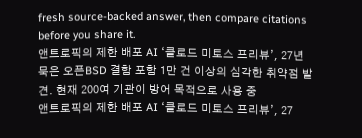fresh source-backed answer, then compare citations before you share it.
앤트로픽의 제한 배포 AI ‘클로드 미토스 프리뷰’, 27년 묵은 오픈BSD 결함 포함 1만 건 이상의 심각한 취약점 발견. 현재 200여 기관이 방어 목적으로 사용 중
앤트로픽의 제한 배포 AI ‘클로드 미토스 프리뷰’, 27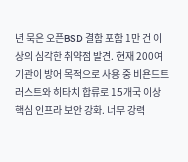년 묵은 오픈BSD 결함 포함 1만 건 이상의 심각한 취약점 발견. 현재 200여 기관이 방어 목적으로 사용 중 비욘드트러스트와 히타치 합류로 15개국 이상 핵심 인프라 보안 강화. 너무 강력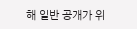해 일반 공개가 위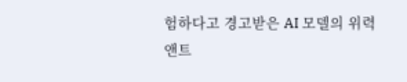험하다고 경고받은 AI 모델의 위력
앤트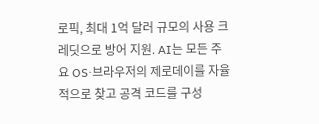로픽, 최대 1억 달러 규모의 사용 크레딧으로 방어 지원. AI는 모든 주요 OS·브라우저의 제로데이를 자율적으로 찾고 공격 코드를 구성